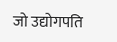जो उद्योगपति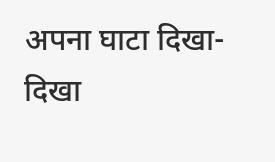अपना घाटा दिखा-दिखा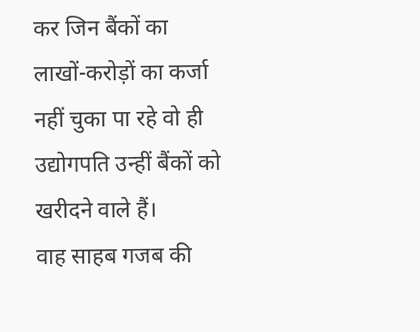कर जिन बैंकों का लाखों-करोड़ों का कर्जा नहीं चुका पा रहे वो ही उद्योगपति उन्हीं बैंकों को खरीदने वाले हैं।
वाह साहब गजब की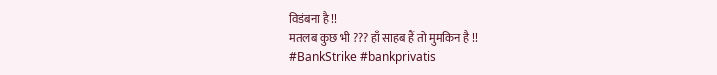विडंबना है !!
मतलब कुछ भी ??? हाँ साहब हैं तो मुमकिन है !!
#BankStrike #bankprivatis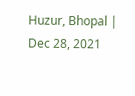Huzur, Bhopal | Dec 28, 2021